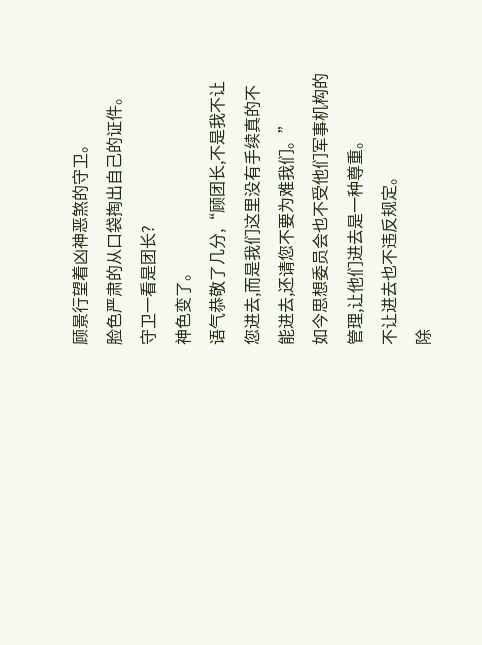顾景行望着凶神恶煞的守卫。
脸色严肃的从口袋掏出自己的证件。
守卫一看是团长?
神色变了。
语气恭敬了几分,“顾团长,不是我不让您进去,而是我们这里没有手续真的不能进去,还请您不要为难我们。”
如今思想委员会也不受他们军事机构的管理,让他们进去是一种尊重。
不让进去也不违反规定。
除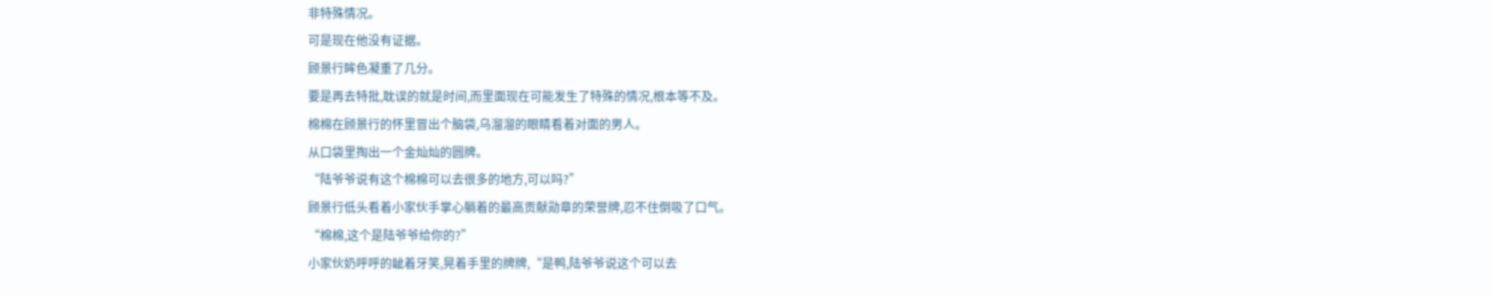非特殊情况。
可是现在他没有证据。
顾景行眸色凝重了几分。
要是再去特批,耽误的就是时间,而里面现在可能发生了特殊的情况,根本等不及。
棉棉在顾景行的怀里冒出个脑袋,乌溜溜的眼睛看着对面的男人。
从口袋里掏出一个金灿灿的圆牌。
“陆爷爷说有这个棉棉可以去很多的地方,可以吗?”
顾景行低头看着小家伙手掌心躺着的最高贡献勋章的荣誉牌,忍不住倒吸了口气。
“棉棉,这个是陆爷爷给你的?”
小家伙奶呼呼的龇着牙笑,晃着手里的牌牌,“是鸭,陆爷爷说这个可以去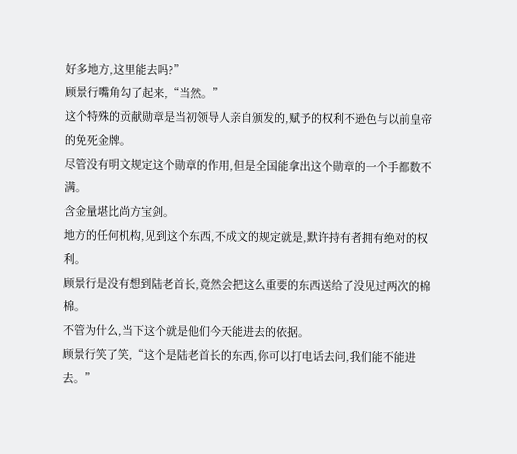好多地方,这里能去吗?”
顾景行嘴角勾了起来,“当然。”
这个特殊的贡献勋章是当初领导人亲自颁发的,赋予的权利不逊色与以前皇帝的免死金牌。
尽管没有明文规定这个勋章的作用,但是全国能拿出这个勋章的一个手都数不满。
含金量堪比尚方宝剑。
地方的任何机构,见到这个东西,不成文的规定就是,默许持有者拥有绝对的权利。
顾景行是没有想到陆老首长,竟然会把这么重要的东西送给了没见过两次的棉棉。
不管为什么,当下这个就是他们今天能进去的依据。
顾景行笑了笑,“这个是陆老首长的东西,你可以打电话去问,我们能不能进去。”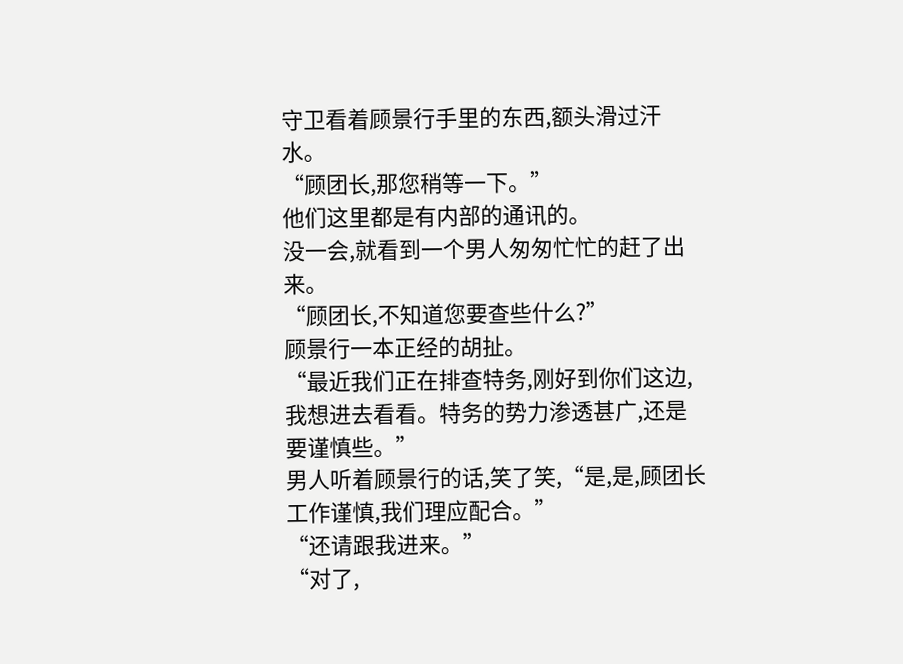守卫看着顾景行手里的东西,额头滑过汗水。
“顾团长,那您稍等一下。”
他们这里都是有内部的通讯的。
没一会,就看到一个男人匆匆忙忙的赶了出来。
“顾团长,不知道您要查些什么?”
顾景行一本正经的胡扯。
“最近我们正在排查特务,刚好到你们这边,我想进去看看。特务的势力渗透甚广,还是要谨慎些。”
男人听着顾景行的话,笑了笑,“是,是,顾团长工作谨慎,我们理应配合。”
“还请跟我进来。”
“对了,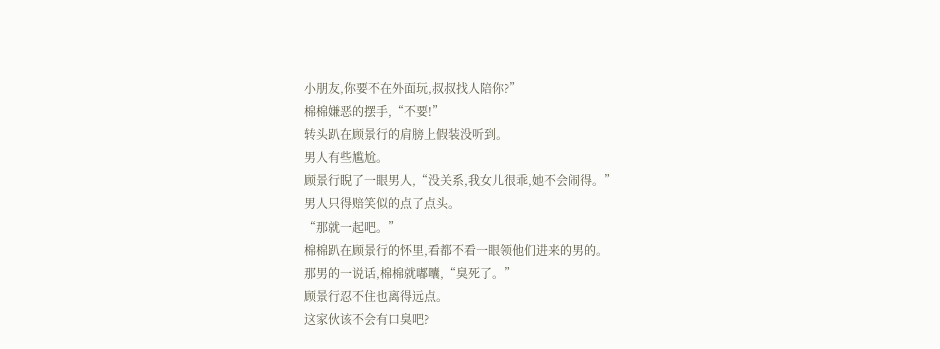小朋友,你要不在外面玩,叔叔找人陪你?”
棉棉嫌恶的摆手,“不要!”
转头趴在顾景行的肩膀上假装没听到。
男人有些尴尬。
顾景行睨了一眼男人,“没关系,我女儿很乖,她不会闹得。”
男人只得赔笑似的点了点头。
“那就一起吧。”
棉棉趴在顾景行的怀里,看都不看一眼领他们进来的男的。
那男的一说话,棉棉就嘟囔,“臭死了。”
顾景行忍不住也离得远点。
这家伙该不会有口臭吧?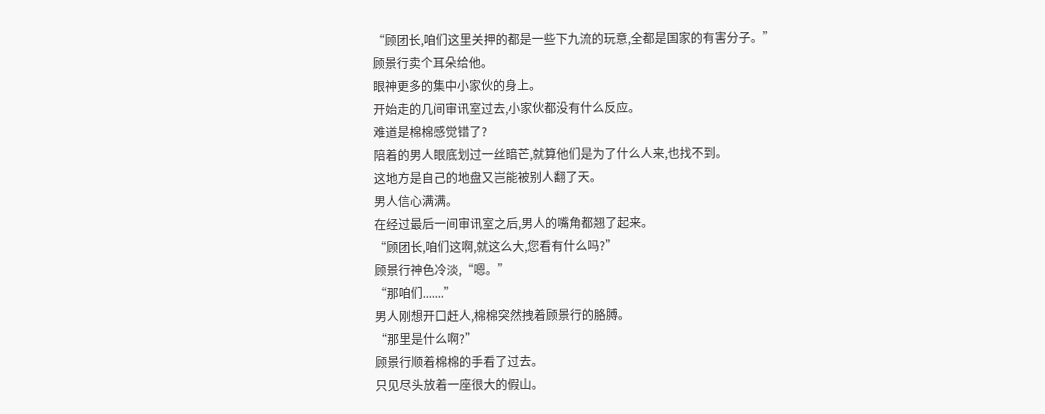“顾团长,咱们这里关押的都是一些下九流的玩意,全都是国家的有害分子。”
顾景行卖个耳朵给他。
眼神更多的集中小家伙的身上。
开始走的几间审讯室过去,小家伙都没有什么反应。
难道是棉棉感觉错了?
陪着的男人眼底划过一丝暗芒,就算他们是为了什么人来,也找不到。
这地方是自己的地盘又岂能被别人翻了天。
男人信心满满。
在经过最后一间审讯室之后,男人的嘴角都翘了起来。
“顾团长,咱们这啊,就这么大,您看有什么吗?”
顾景行神色冷淡,“嗯。”
“那咱们.......”
男人刚想开口赶人,棉棉突然拽着顾景行的胳膊。
“那里是什么啊?”
顾景行顺着棉棉的手看了过去。
只见尽头放着一座很大的假山。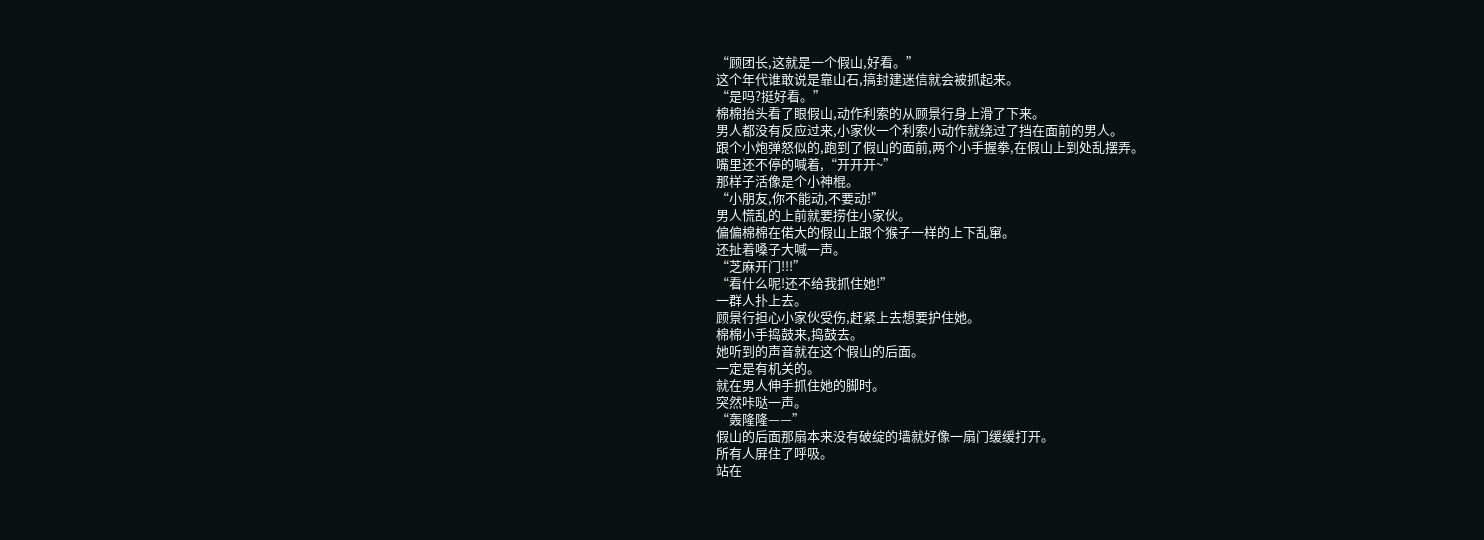“顾团长,这就是一个假山,好看。”
这个年代谁敢说是靠山石,搞封建迷信就会被抓起来。
“是吗?挺好看。”
棉棉抬头看了眼假山,动作利索的从顾景行身上滑了下来。
男人都没有反应过来,小家伙一个利索小动作就绕过了挡在面前的男人。
跟个小炮弹怒似的,跑到了假山的面前,两个小手握拳,在假山上到处乱摆弄。
嘴里还不停的喊着,“开开开~”
那样子活像是个小神棍。
“小朋友,你不能动,不要动!”
男人慌乱的上前就要捞住小家伙。
偏偏棉棉在偌大的假山上跟个猴子一样的上下乱窜。
还扯着嗓子大喊一声。
“芝麻开门!!!”
“看什么呢!还不给我抓住她!”
一群人扑上去。
顾景行担心小家伙受伤,赶紧上去想要护住她。
棉棉小手捣鼓来,捣鼓去。
她听到的声音就在这个假山的后面。
一定是有机关的。
就在男人伸手抓住她的脚时。
突然咔哒一声。
“轰隆隆——”
假山的后面那扇本来没有破绽的墙就好像一扇门缓缓打开。
所有人屏住了呼吸。
站在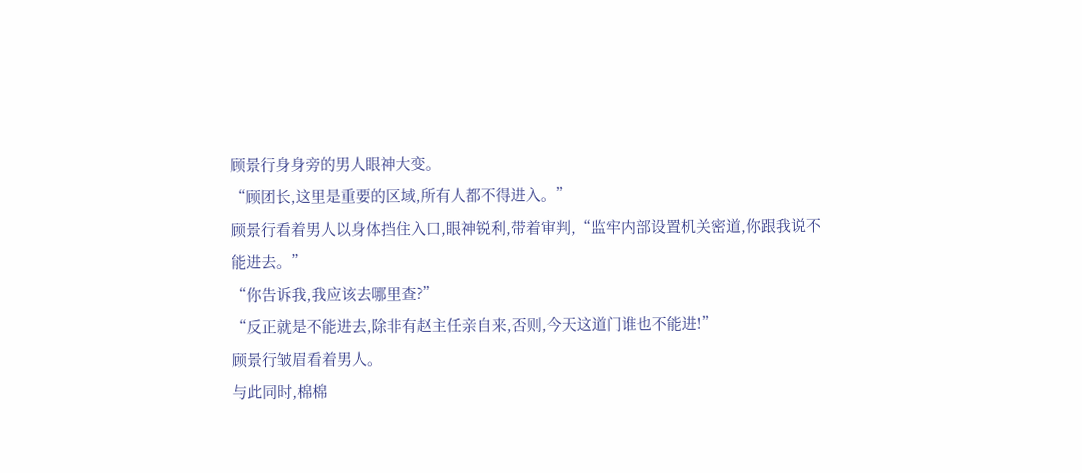顾景行身身旁的男人眼神大变。
“顾团长,这里是重要的区域,所有人都不得进入。”
顾景行看着男人以身体挡住入口,眼神锐利,带着审判,“监牢内部设置机关密道,你跟我说不能进去。”
“你告诉我,我应该去哪里查?”
“反正就是不能进去,除非有赵主任亲自来,否则,今天这道门谁也不能进!”
顾景行皱眉看着男人。
与此同时,棉棉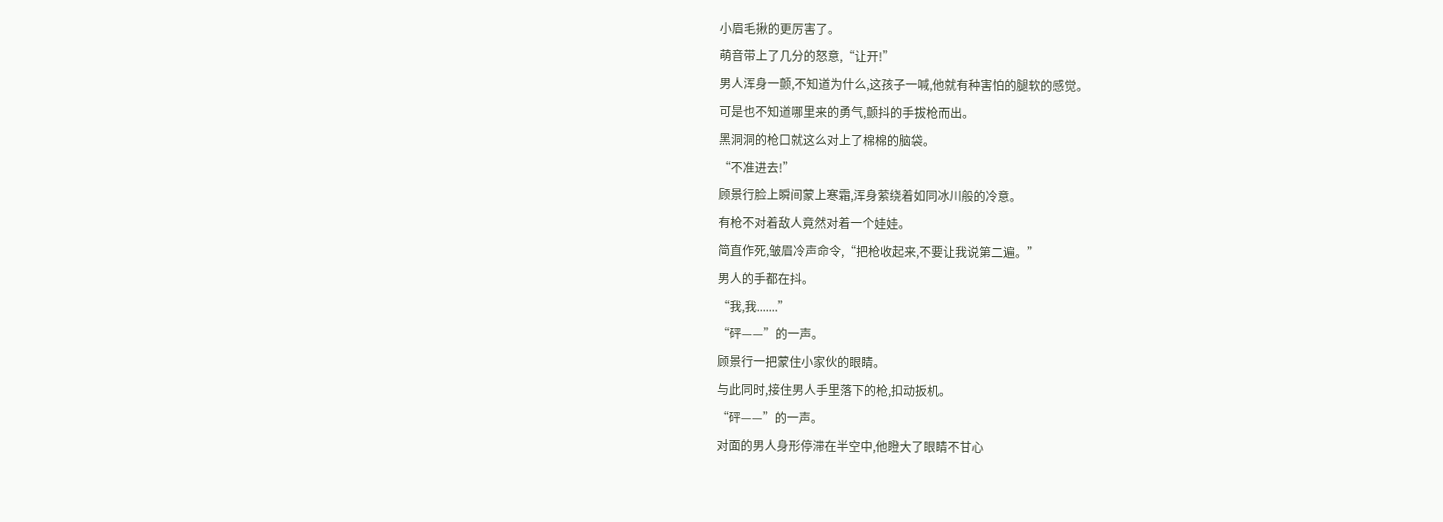小眉毛揪的更厉害了。
萌音带上了几分的怒意,“让开!”
男人浑身一颤,不知道为什么,这孩子一喊,他就有种害怕的腿软的感觉。
可是也不知道哪里来的勇气,颤抖的手拔枪而出。
黑洞洞的枪口就这么对上了棉棉的脑袋。
“不准进去!”
顾景行脸上瞬间蒙上寒霜,浑身萦绕着如同冰川般的冷意。
有枪不对着敌人竟然对着一个娃娃。
简直作死,皱眉冷声命令,“把枪收起来,不要让我说第二遍。”
男人的手都在抖。
“我,我.......”
“砰——”的一声。
顾景行一把蒙住小家伙的眼睛。
与此同时,接住男人手里落下的枪,扣动扳机。
“砰——”的一声。
对面的男人身形停滞在半空中,他瞪大了眼睛不甘心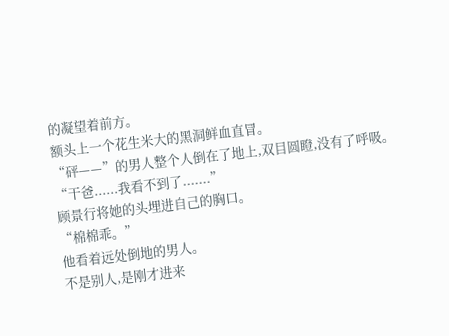的凝望着前方。
额头上一个花生米大的黑洞鲜血直冒。
“砰——”的男人整个人倒在了地上,双目圆瞪,没有了呼吸。
“干爸......我看不到了.......”
顾景行将她的头埋进自己的胸口。
“棉棉乖。”
他看着远处倒地的男人。
不是别人,是刚才进来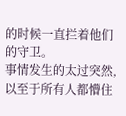的时候一直拦着他们的守卫。
事情发生的太过突然,以至于所有人都懵住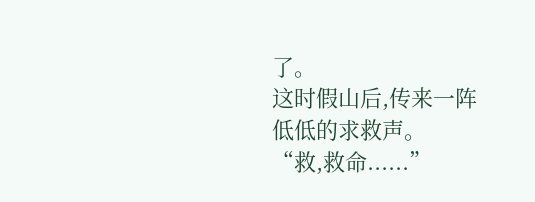了。
这时假山后,传来一阵低低的求救声。
“救,救命......”